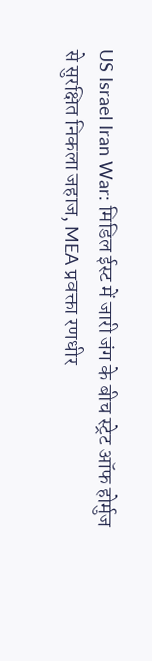US Israel Iran War: मिडिल ईस्ट में जारी जंग के बीच स्ट्रेट ऑफ होर्मुज से सुरक्षित निकला जहाज, MEA प्रवक्ता रणधीर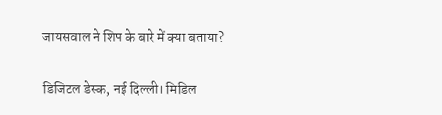जायसवाल ने शिप के बारे में क्या बताया?

डिजिटल डेस्क, नई दिल्ली। मिडिल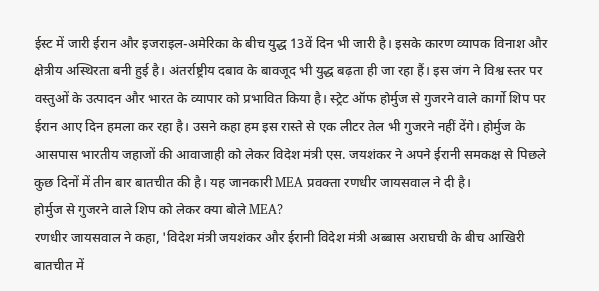ईस्ट में जारी ईरान और इजराइल-अमेरिका के बीच युद्ध 13वें दिन भी जारी है। इसके कारण व्यापक विनाश और क्षेत्रीय अस्थिरता बनी हुई है। अंतर्राष्ट्रीय दबाव के बावजूद भी युद्ध बढ़ता ही जा रहा हैं। इस जंग ने विश्व स्तर पर वस्तुओं के उत्पादन और भारत के व्यापार को प्रभावित किया है। स्ट्रेट ऑफ होर्मुज से गुजरने वाले कार्गो शिप पर ईरान आए दिन हमला कर रहा है। उसने कहा हम इस रास्ते से एक लीटर तेल भी गुजरने नहीं देंगे। होर्मुज के आसपास भारतीय जहाजों की आवाजाही को लेकर विदेश मंत्री एस. जयशंकर ने अपने ईरानी समकक्ष से पिछले कुछ दिनों में तीन बार बातचीत की है। यह जानकारी MEA प्रवक्ता रणधीर जायसवाल ने दी है।
होर्मुज से गुजरने वाले शिप को लेकर क्या बोले MEA?
रणधीर जायसवाल ने कहा, 'विदेश मंत्री जयशंकर और ईरानी विदेश मंत्री अब्बास अराघची के बीच आखिरी बातचीत में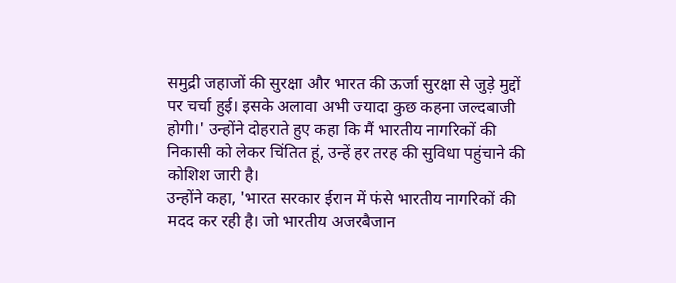समुद्री जहाजों की सुरक्षा और भारत की ऊर्जा सुरक्षा से जुड़े मुद्दों पर चर्चा हुई। इसके अलावा अभी ज्यादा कुछ कहना जल्दबाजी होगी।' उन्होंने दोहराते हुए कहा कि मैं भारतीय नागरिकों की निकासी को लेकर चिंतित हूं, उन्हें हर तरह की सुविधा पहुंचाने की कोशिश जारी है।
उन्होंने कहा, 'भारत सरकार ईरान में फंसे भारतीय नागरिकों की मदद कर रही है। जो भारतीय अजरबैजान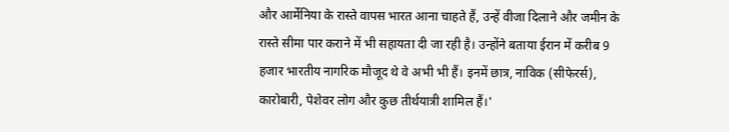और आर्मेनिया के रास्ते वापस भारत आना चाहते हैं, उन्हें वीजा दिलाने और जमीन के रास्ते सीमा पार कराने में भी सहायता दी जा रही है। उन्होंने बताया ईरान में करीब 9 हजार भारतीय नागरिक मौजूद थे वे अभी भी हैं। इनमें छात्र, नाविक (सीफेरर्स), कारोबारी, पेशेवर लोग और कुछ तीर्थयात्री शामिल हैं।'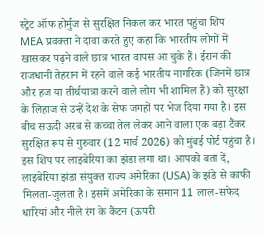स्ट्रेट ऑफ होर्मुज से सुरक्षित निकल कर भारत पहुंचा शिप
MEA प्रवक्ता ने दावा करते हुए कहा कि भारतीय लोगों में खासकर पढ़ने वाले छात्र भारत वापस आ चुके हैं। ईरान की राजधानी तेहरान में रहने वाले कई भारतीय नागरिक (जिनमें छात्र और हज या तीर्थयात्रा करने वाले लोग भी शामिल हैं) को सुरक्षा के लिहाज से उन्हें देश के सेफ जगहों पर भेज दिया गया है। इस बीच सऊदी अरब से कच्चा तेल लेकर आने वाला एक बड़ा टैंकर सुरक्षित रूप से गुरुवार (12 मार्च 2026) को मुंबई पोर्ट पहुंचा है। इस शिप पर लाइबेरिया का झंडा लगा था। आपको बता दें, लाइबेरिया झंडा संयुक्त राज्य अमेरिका (USA) के झंडे से काफी मिलता-जुलता है। इसमें अमेरिका के समान 11 लाल-सफेद धारियां और नीले रंग के कैंटन (ऊपरी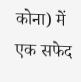कोना) में एक सफेद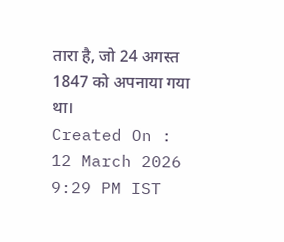तारा है, जो 24 अगस्त 1847 को अपनाया गया था।
Created On :   12 March 2026 9:29 PM IST